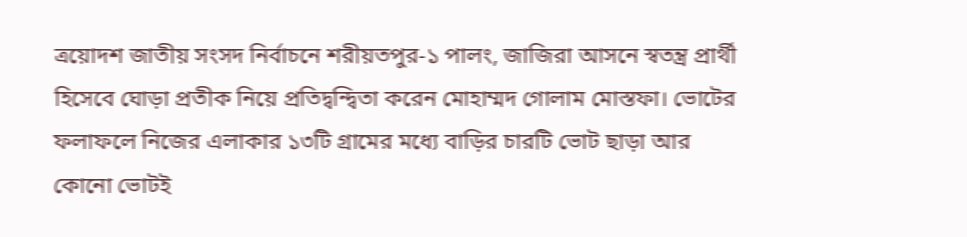ত্রয়োদশ জাতীয় সংসদ নির্বাচনে শরীয়তপুর-১ পালং, জাজিরা আসনে স্বতন্ত্র প্রার্থী হিসেবে ঘোড়া প্রতীক নিয়ে প্রতিদ্বন্দ্বিতা করেন মোহাম্মদ গোলাম মোস্তফা। ভোটের ফলাফলে নিজের এলাকার ১৩টি গ্রামের মধ্যে বাড়ির চারটি ভোট ছাড়া আর কোনো ভোটই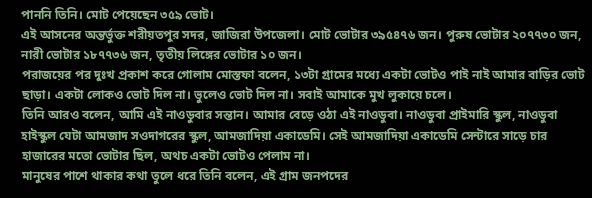পাননি তিনি। মোট পেয়েছেন ৩৫৯ ভোট।
এই আসনের অন্তর্ভুক্ত শরীয়তপুর সদর, জাজিরা উপজেলা। মোট ভোটার ৩৯৫৪৭৬ জন। পুরুষ ভোটার ২০৭৭৩০ জন, নারী ভোটার ১৮৭৭৩৬ জন, তৃতীয় লিঙ্গের ভোটার ১০ জন।
পরাজয়ের পর দুঃখ প্রকাশ করে গোলাম মোস্তফা বলেন, ১৩টা গ্রামের মধ্যে একটা ভোটও পাই নাই আমার বাড়ির ভোট ছাড়া। একটা লোকও ভোট দিল না। ভুলেও ভোট দিল না। সবাই আমাকে মুখ লুকায়ে চলে।
তিনি আরও বলেন, আমি এই নাওডুবার সন্তান। আমার বেড়ে ওঠা এই নাওডুবা। নাওডুবা প্রাইমারি স্কুল, নাওডুবা হাইস্কুল যেটা আমজাদ সওদাগরের স্কুল, আমজাদিয়া একাডেমি। সেই আমজাদিয়া একাডেমি সেন্টারে সাড়ে চার হাজারের মতো ভোটার ছিল, অথচ একটা ভোটও পেলাম না।
মানুষের পাশে থাকার কথা তুলে ধরে তিনি বলেন, এই গ্রাম জনপদের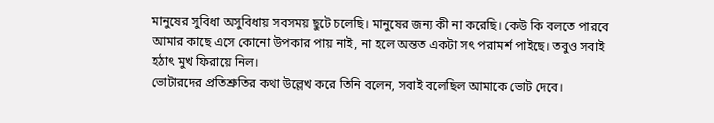মানুষের সুবিধা অসুবিধায় সবসময় ছুটে চলেছি। মানুষের জন্য কী না করেছি। কেউ কি বলতে পারবে আমার কাছে এসে কোনো উপকার পায় নাই, না হলে অন্তত একটা সৎ পরামর্শ পাইছে। তবুও সবাই হঠাৎ মুখ ফিরায়ে নিল।
ভোটারদের প্রতিশ্রুতির কথা উল্লেখ করে তিনি বলেন, সবাই বলেছিল আমাকে ভোট দেবে।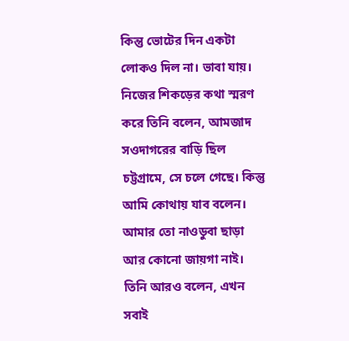কিন্তু ভোটের দিন একটা লোকও দিল না। ভাবা যায়।
নিজের শিকড়ের কথা স্মরণ করে তিনি বলেন, আমজাদ সওদাগরের বাড়ি ছিল চট্টগ্রামে, সে চলে গেছে। কিন্তু আমি কোথায় যাব বলেন। আমার তো নাওডুবা ছাড়া আর কোনো জায়গা নাই।
তিনি আরও বলেন, এখন সবাই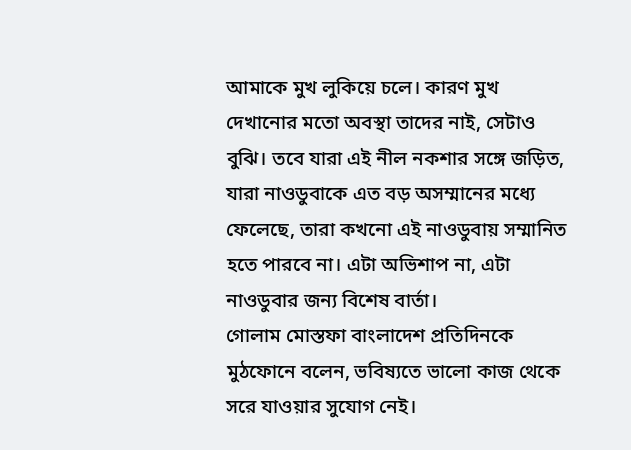আমাকে মুখ লুকিয়ে চলে। কারণ মুখ দেখানোর মতো অবস্থা তাদের নাই, সেটাও বুঝি। তবে যারা এই নীল নকশার সঙ্গে জড়িত, যারা নাওডুবাকে এত বড় অসম্মানের মধ্যে ফেলেছে, তারা কখনো এই নাওডুবায় সম্মানিত হতে পারবে না। এটা অভিশাপ না, এটা নাওডুবার জন্য বিশেষ বার্তা।
গোলাম মোস্তফা বাংলাদেশ প্রতিদিনকে মুঠফোনে বলেন, ভবিষ্যতে ভালো কাজ থেকে সরে যাওয়ার সুযোগ নেই।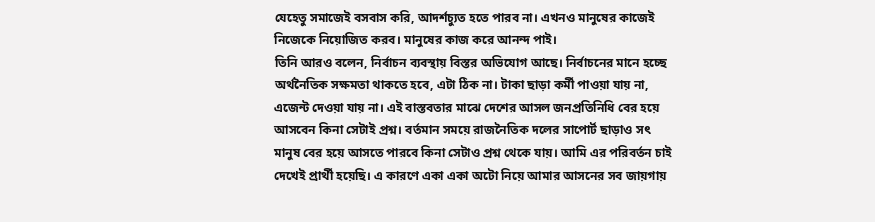যেহেতু সমাজেই বসবাস করি, আদর্শচ্যুত হতে পারব না। এখনও মানুষের কাজেই নিজেকে নিয়োজিত করব। মানুষের কাজ করে আনন্দ পাই।
তিনি আরও বলেন, নির্বাচন ব্যবস্থায় বিস্তর অভিযোগ আছে। নির্বাচনের মানে হচ্ছে অর্থনৈতিক সক্ষমতা থাকতে হবে, এটা ঠিক না। টাকা ছাড়া কর্মী পাওয়া যায় না, এজেন্ট দেওয়া যায় না। এই বাস্তবতার মাঝে দেশের আসল জনপ্রতিনিধি বের হয়ে আসবেন কিনা সেটাই প্রশ্ন। বর্তমান সময়ে রাজনৈতিক দলের সাপোর্ট ছাড়াও সৎ মানুষ বের হয়ে আসতে পারবে কিনা সেটাও প্রশ্ন থেকে যায়। আমি এর পরিবর্তন চাই দেখেই প্রার্থী হয়েছি। এ কারণে একা একা অটো নিয়ে আমার আসনের সব জায়গায়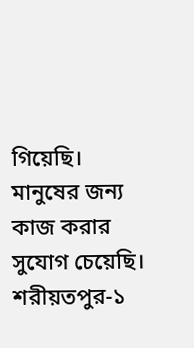গিয়েছি। মানুষের জন্য কাজ করার সুযোগ চেয়েছি।
শরীয়তপুর-১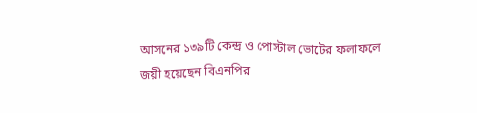আসনের ১৩৯টি কেন্দ্র ও পোস্টাল ভোটের ফলাফলে জয়ী হয়েছেন বিএনপির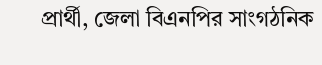প্রার্থী, জেলা বিএনপির সাংগঠনিক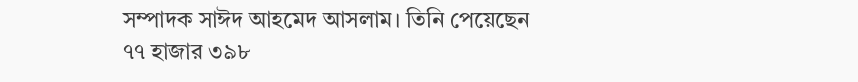সম্পাদক সাঈদ আহমেদ আসলাম। তিনি পেয়েছেন ৭৭ হাজার ৩৯৮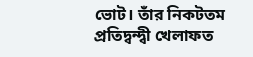ভোট। তাঁর নিকটতম প্রতিদ্বন্দ্বী খেলাফত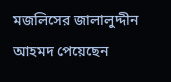মজলিসের জালালুদ্দীন আহমদ পেয়েছেন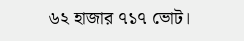৬২ হাজার ৭১৭ ভোট।